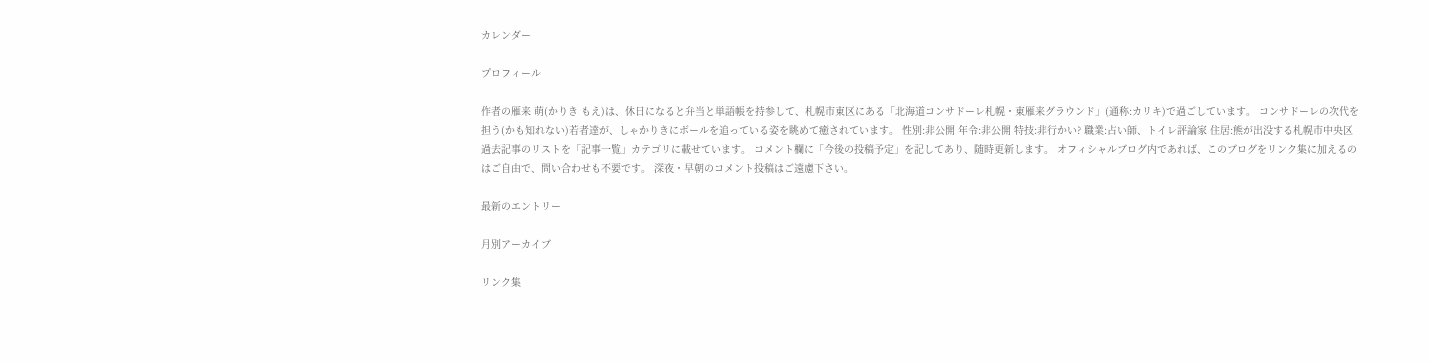カレンダー

プロフィール

作者の雁来 萌(かりき もえ)は、休日になると弁当と単語帳を持参して、札幌市東区にある「北海道コンサドーレ札幌・東雁来グラウンド」(通称:カリキ)で過ごしています。 コンサドーレの次代を担う(かも知れない)若者達が、しゃかりきにボールを追っている姿を眺めて癒されています。 性別:非公開 年令:非公開 特技:非行かい? 職業:占い師、トイレ評論家 住居:熊が出没する札幌市中央区 過去記事のリストを「記事一覧」カテゴリに載せています。 コメント欄に「今後の投稿予定」を記してあり、随時更新します。 オフィシャルブログ内であれば、このブログをリンク集に加えるのはご自由で、問い合わせも不要です。 深夜・早朝のコメント投稿はご遠慮下さい。

最新のエントリー

月別アーカイブ

リンク集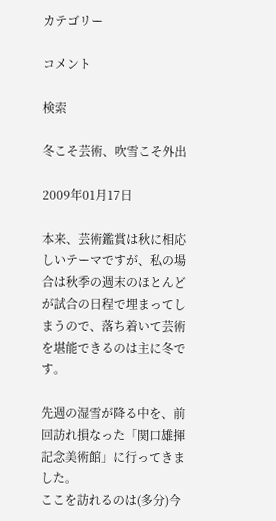カテゴリー

コメント

検索

冬こそ芸術、吹雪こそ外出

2009年01月17日

本来、芸術鑑賞は秋に相応しいテーマですが、私の場合は秋季の週末のほとんどが試合の日程で埋まってしまうので、落ち着いて芸術を堪能できるのは主に冬です。

先週の湿雪が降る中を、前回訪れ損なった「関口雄揮記念美術館」に行ってきました。
ここを訪れるのは(多分)今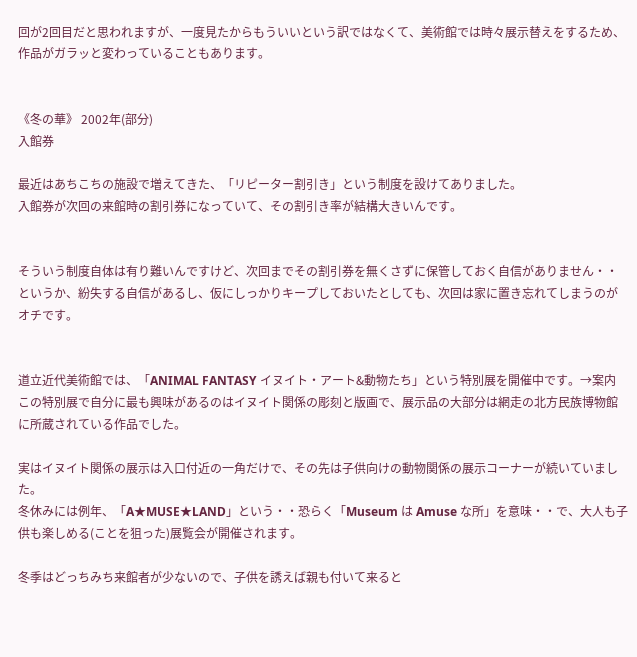回が2回目だと思われますが、一度見たからもういいという訳ではなくて、美術館では時々展示替えをするため、作品がガラッと変わっていることもあります。


《冬の華》 2002年(部分)
入館券

最近はあちこちの施設で増えてきた、「リピーター割引き」という制度を設けてありました。
入館券が次回の来館時の割引券になっていて、その割引き率が結構大きいんです。


そういう制度自体は有り難いんですけど、次回までその割引券を無くさずに保管しておく自信がありません・・というか、紛失する自信があるし、仮にしっかりキープしておいたとしても、次回は家に置き忘れてしまうのがオチです。


道立近代美術館では、「ANIMAL FANTASY イヌイト・アート&動物たち」という特別展を開催中です。→案内
この特別展で自分に最も興味があるのはイヌイト関係の彫刻と版画で、展示品の大部分は網走の北方民族博物館に所蔵されている作品でした。

実はイヌイト関係の展示は入口付近の一角だけで、その先は子供向けの動物関係の展示コーナーが続いていました。
冬休みには例年、「A★MUSE★LAND」という・・恐らく「Museum は Amuse な所」を意味・・で、大人も子供も楽しめる(ことを狙った)展覧会が開催されます。

冬季はどっちみち来館者が少ないので、子供を誘えば親も付いて来ると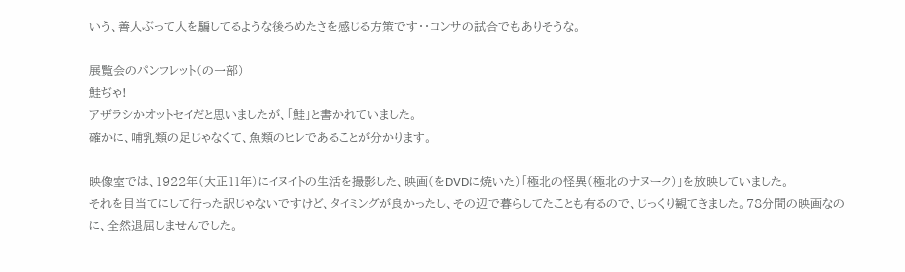いう、善人ぶって人を騙してるような後ろめたさを感じる方策です・・コンサの試合でもありそうな。

展覧会のパンフレット(の一部)
鮭ぢゃ!
アザラシかオットセイだと思いましたが、「鮭」と書かれていました。
確かに、哺乳類の足じゃなくて、魚類のヒレであることが分かります。

映像室では、1922年(大正11年)にイヌイトの生活を撮影した、映画(をDVDに焼いた)「極北の怪異(極北のナヌーク)」を放映していました。
それを目当てにして行った訳じゃないですけど、タイミングが良かったし、その辺で暮らしてたことも有るので、じっくり観てきました。78分間の映画なのに、全然退屈しませんでした。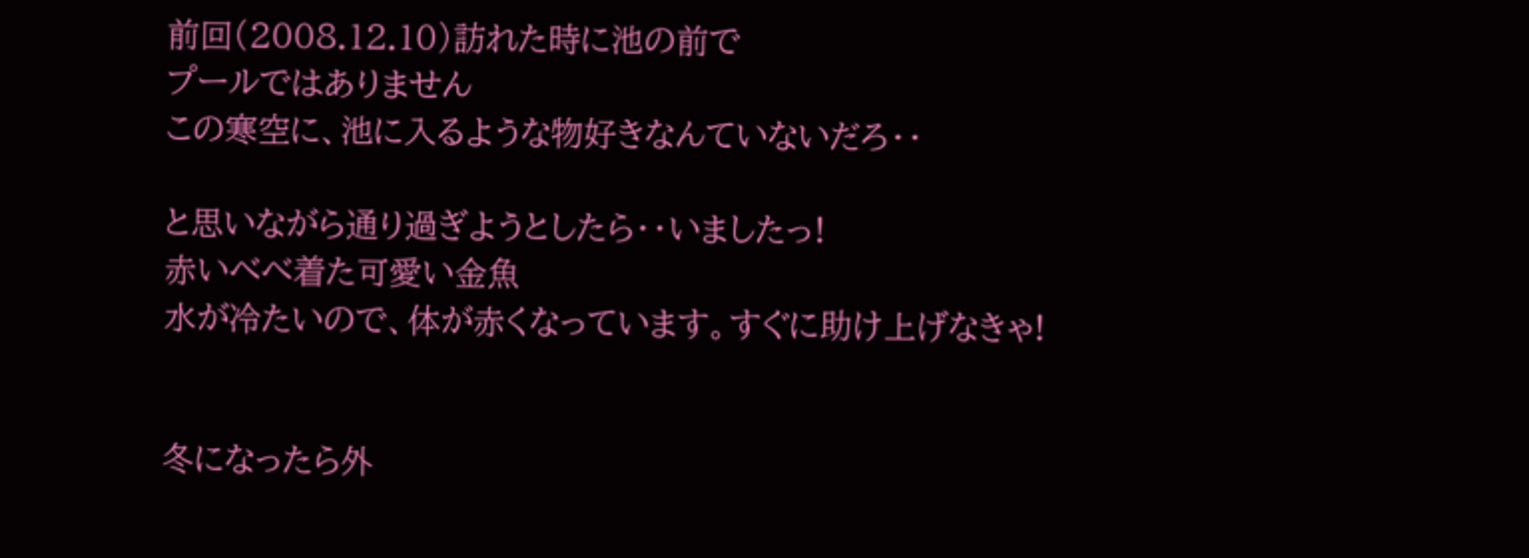前回(2008.12.10)訪れた時に池の前で
プールではありません
この寒空に、池に入るような物好きなんていないだろ・・

と思いながら通り過ぎようとしたら・・いましたっ!
赤いべべ着た可愛い金魚
水が冷たいので、体が赤くなっています。すぐに助け上げなきゃ!


冬になったら外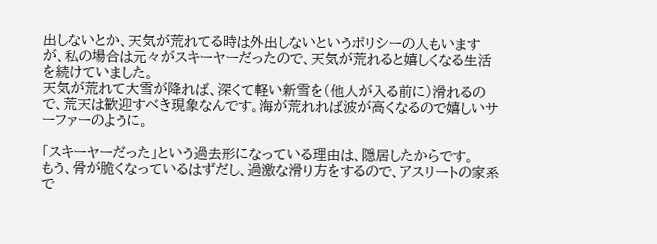出しないとか、天気が荒れてる時は外出しないというポリシーの人もいますが、私の場合は元々がスキーヤーだったので、天気が荒れると嬉しくなる生活を続けていました。
天気が荒れて大雪が降れば、深くて軽い新雪を(他人が入る前に)滑れるので、荒天は歓迎すべき現象なんです。海が荒れれば波が高くなるので嬉しいサーファーのように。

「スキーヤーだった」という過去形になっている理由は、隠居したからです。
もう、骨が脆くなっているはずだし、過激な滑り方をするので、アスリートの家系で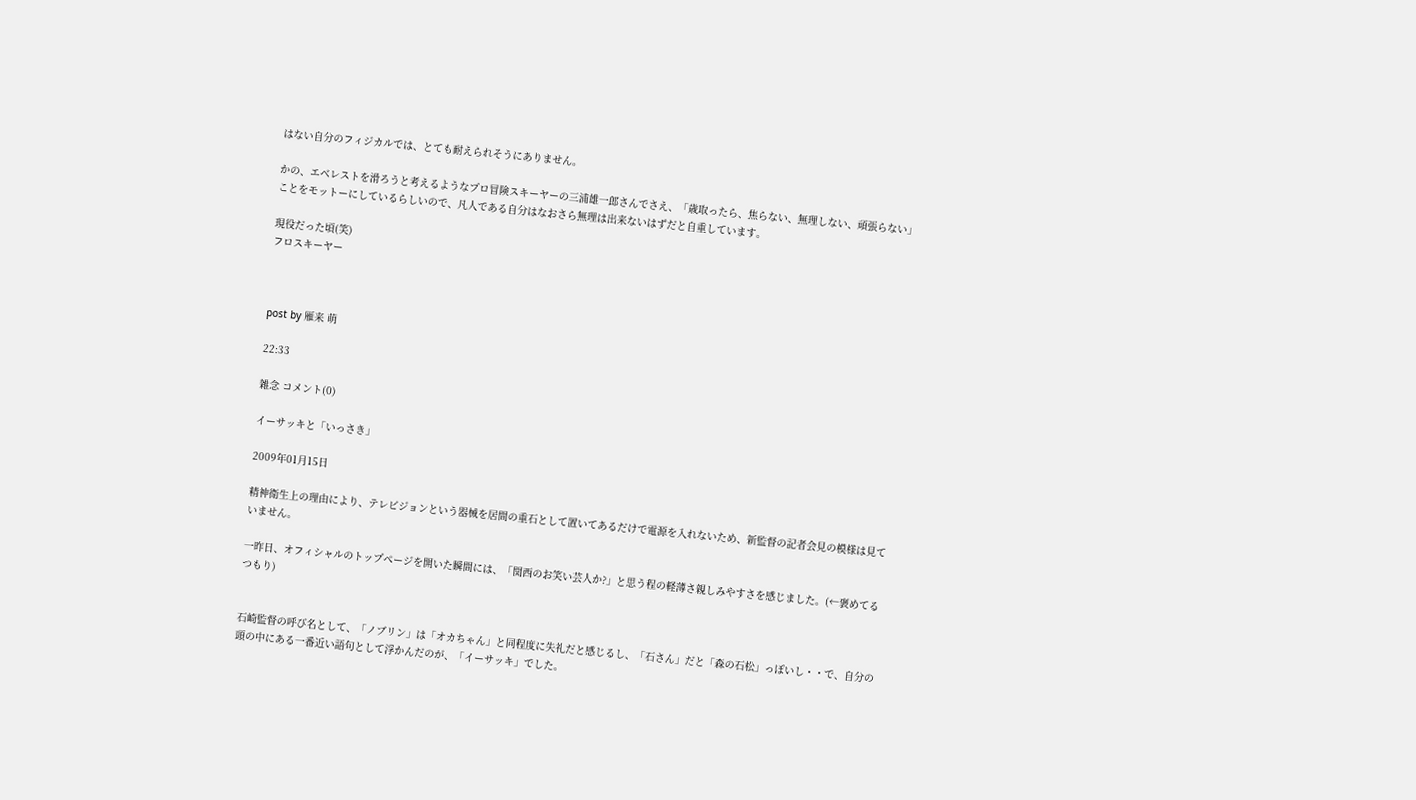はない自分のフィジカルでは、とても耐えられそうにありません。

かの、エベレストを滑ろうと考えるようなプロ冒険スキーヤーの三浦雄一郎さんでさえ、「歳取ったら、焦らない、無理しない、頑張らない」ことをモットーにしているらしいので、凡人である自分はなおさら無理は出来ないはずだと自重しています。

現役だった頃(笑)
フロスキーヤー



post by 雁来 萌

22:33

雑念 コメント(0)

イーサッキと「いっさき」

2009年01月15日

精神衛生上の理由により、テレビジョンという器械を居間の重石として置いてあるだけで電源を入れないため、新監督の記者会見の模様は見ていません。

一昨日、オフィシャルのトップページを開いた瞬間には、「関西のお笑い芸人か?」と思う程の軽薄さ親しみやすさを感じました。(←褒めてるつもり)


石崎監督の呼び名として、「ノブリン」は「オカちゃん」と同程度に失礼だと感じるし、「石さん」だと「森の石松」っぽいし・・で、自分の頭の中にある一番近い語句として浮かんだのが、「イーサッキ」でした。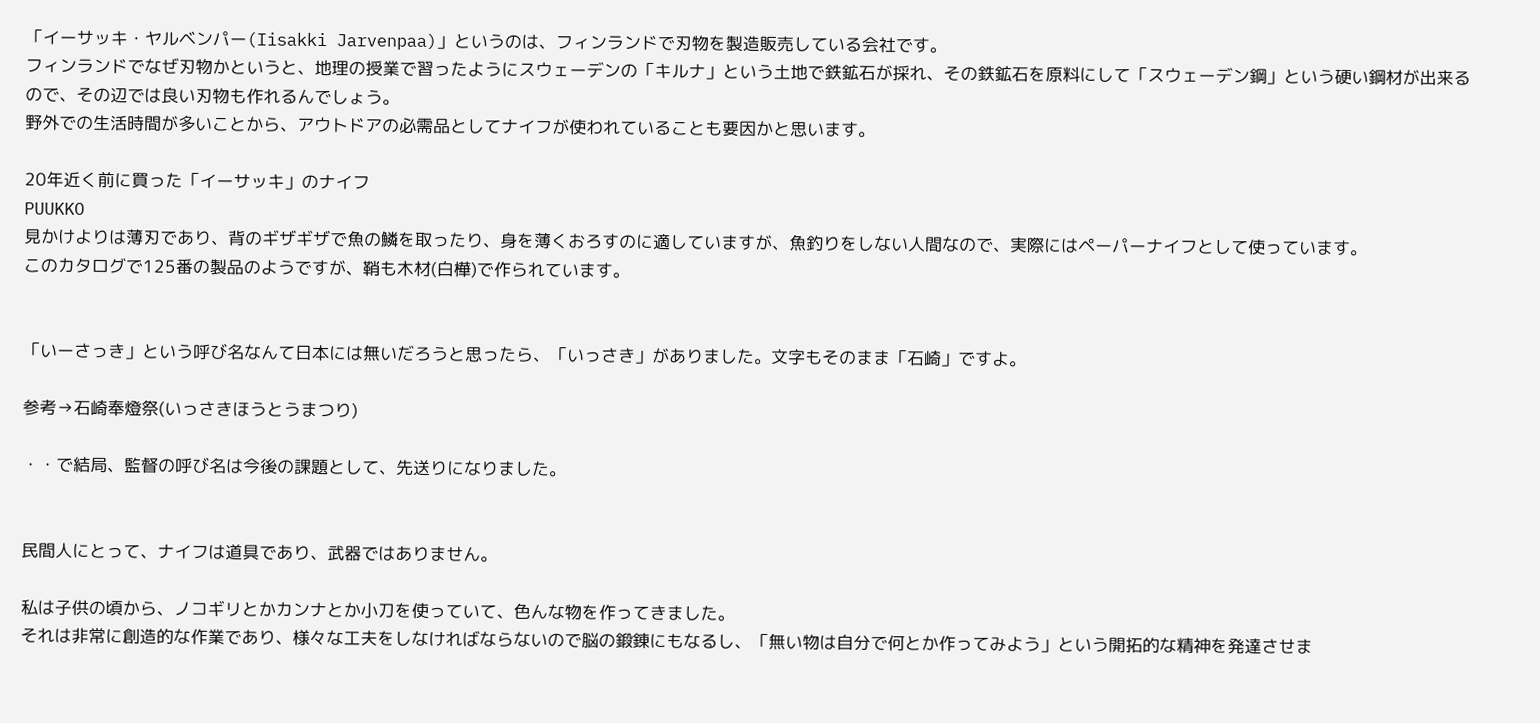「イーサッキ・ヤルベンパー(Iisakki Jarvenpaa)」というのは、フィンランドで刃物を製造販売している会社です。
フィンランドでなぜ刃物かというと、地理の授業で習ったようにスウェーデンの「キルナ」という土地で鉄鉱石が採れ、その鉄鉱石を原料にして「スウェーデン鋼」という硬い鋼材が出来るので、その辺では良い刃物も作れるんでしょう。
野外での生活時間が多いことから、アウトドアの必需品としてナイフが使われていることも要因かと思います。

20年近く前に買った「イーサッキ」のナイフ
PUUKKO
見かけよりは薄刃であり、背のギザギザで魚の鱗を取ったり、身を薄くおろすのに適していますが、魚釣りをしない人間なので、実際にはペーパーナイフとして使っています。
このカタログで125番の製品のようですが、鞘も木材(白樺)で作られています。


「いーさっき」という呼び名なんて日本には無いだろうと思ったら、「いっさき」がありました。文字もそのまま「石崎」ですよ。

参考→石崎奉燈祭(いっさきほうとうまつり)

・・で結局、監督の呼び名は今後の課題として、先送りになりました。


民間人にとって、ナイフは道具であり、武器ではありません。

私は子供の頃から、ノコギリとかカンナとか小刀を使っていて、色んな物を作ってきました。
それは非常に創造的な作業であり、様々な工夫をしなければならないので脳の鍛錬にもなるし、「無い物は自分で何とか作ってみよう」という開拓的な精神を発達させま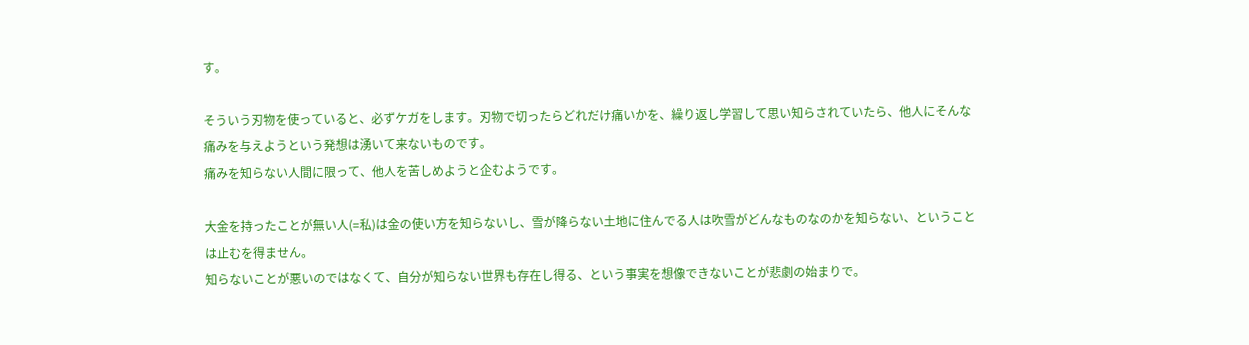す。

そういう刃物を使っていると、必ずケガをします。刃物で切ったらどれだけ痛いかを、繰り返し学習して思い知らされていたら、他人にそんな痛みを与えようという発想は湧いて来ないものです。
痛みを知らない人間に限って、他人を苦しめようと企むようです。

大金を持ったことが無い人(=私)は金の使い方を知らないし、雪が降らない土地に住んでる人は吹雪がどんなものなのかを知らない、ということは止むを得ません。
知らないことが悪いのではなくて、自分が知らない世界も存在し得る、という事実を想像できないことが悲劇の始まりで。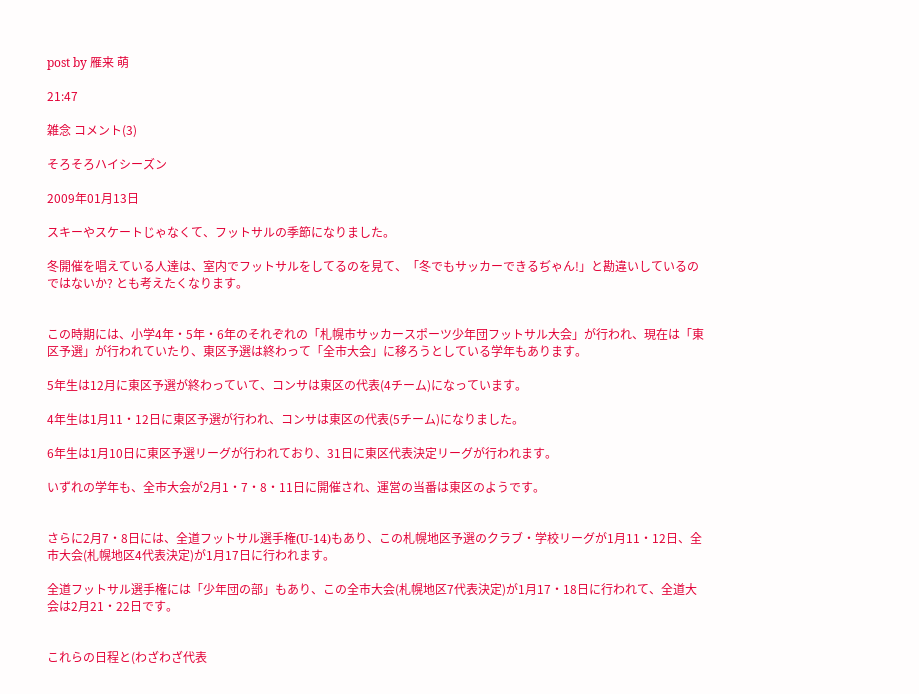post by 雁来 萌

21:47

雑念 コメント(3)

そろそろハイシーズン

2009年01月13日

スキーやスケートじゃなくて、フットサルの季節になりました。

冬開催を唱えている人達は、室内でフットサルをしてるのを見て、「冬でもサッカーできるぢゃん!」と勘違いしているのではないか? とも考えたくなります。


この時期には、小学4年・5年・6年のそれぞれの「札幌市サッカースポーツ少年団フットサル大会」が行われ、現在は「東区予選」が行われていたり、東区予選は終わって「全市大会」に移ろうとしている学年もあります。

5年生は12月に東区予選が終わっていて、コンサは東区の代表(4チーム)になっています。

4年生は1月11・12日に東区予選が行われ、コンサは東区の代表(5チーム)になりました。

6年生は1月10日に東区予選リーグが行われており、31日に東区代表決定リーグが行われます。

いずれの学年も、全市大会が2月1・7・8・11日に開催され、運営の当番は東区のようです。


さらに2月7・8日には、全道フットサル選手権(U-14)もあり、この札幌地区予選のクラブ・学校リーグが1月11・12日、全市大会(札幌地区4代表決定)が1月17日に行われます。

全道フットサル選手権には「少年団の部」もあり、この全市大会(札幌地区7代表決定)が1月17・18日に行われて、全道大会は2月21・22日です。


これらの日程と(わざわざ代表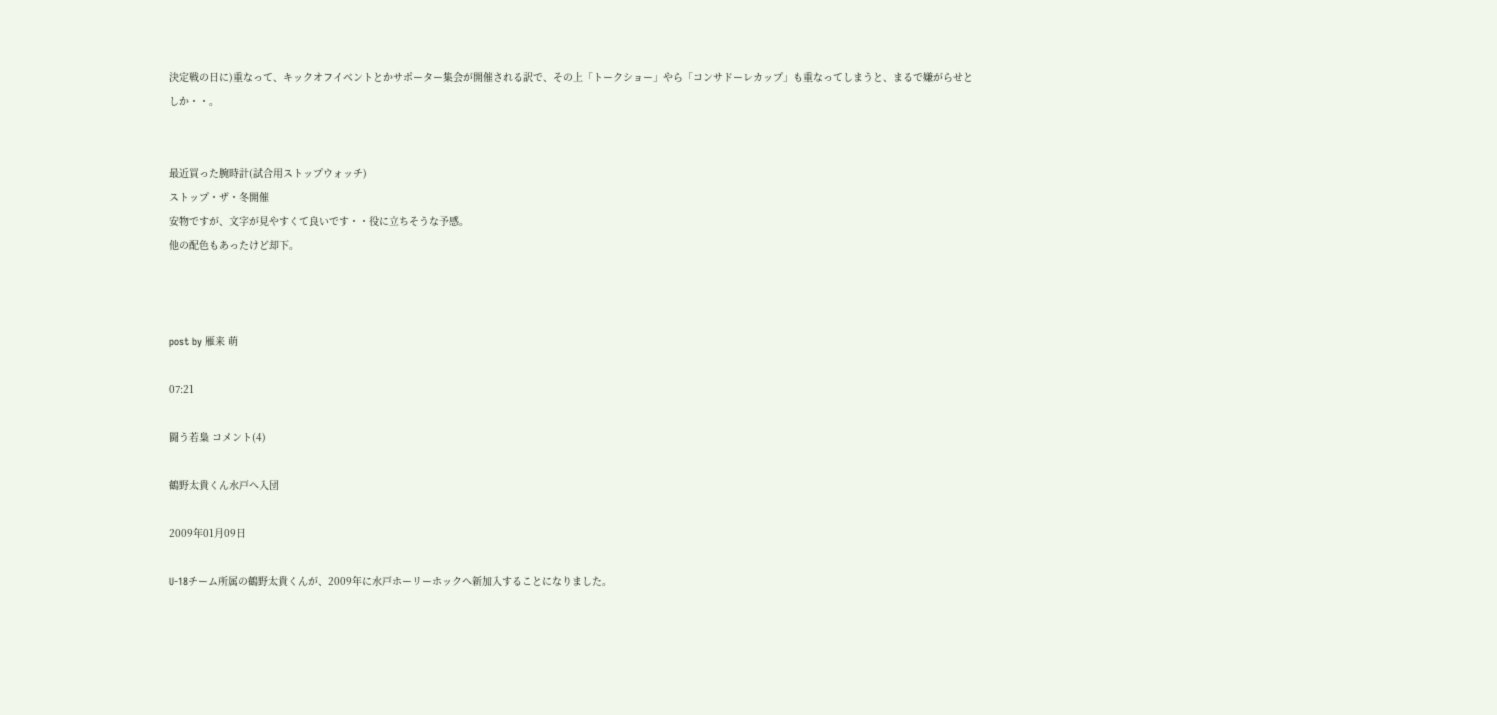決定戦の日に)重なって、キックオフイベントとかサポーター集会が開催される訳で、その上「トークショー」やら「コンサドーレカップ」も重なってしまうと、まるで嫌がらせとしか・・。


最近買った腕時計(試合用ストップウォッチ)
ストップ・ザ・冬開催
安物ですが、文字が見やすくて良いです・・役に立ちそうな予感。
他の配色もあったけど却下。



post by 雁来 萌

07:21

闘う若梟 コメント(4)

鶴野太貴くん水戸へ入団

2009年01月09日

U-18チーム所属の鶴野太貴くんが、2009年に水戸ホーリーホックへ新加入することになりました。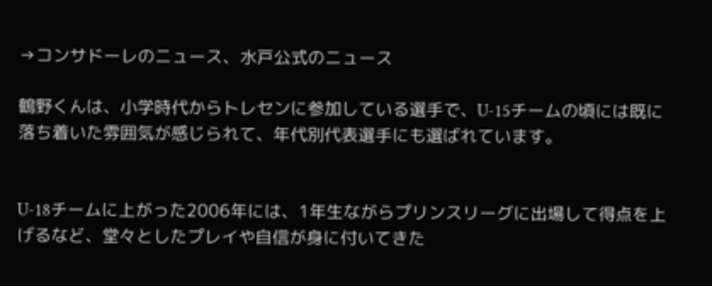→コンサドーレのニュース、水戸公式のニュース

鶴野くんは、小学時代からトレセンに参加している選手で、U-15チームの頃には既に落ち着いた雰囲気が感じられて、年代別代表選手にも選ばれています。


U-18チームに上がった2006年には、1年生ながらプリンスリーグに出場して得点を上げるなど、堂々としたプレイや自信が身に付いてきた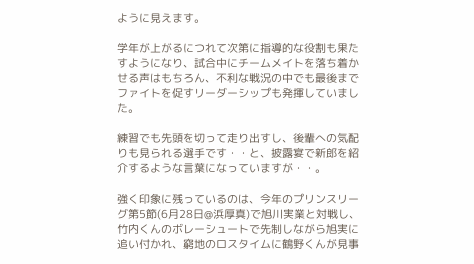ように見えます。

学年が上がるにつれて次第に指導的な役割も果たすようになり、試合中にチームメイトを落ち着かせる声はもちろん、不利な戦況の中でも最後までファイトを促すリーダーシップも発揮していました。

練習でも先頭を切って走り出すし、後輩への気配りも見られる選手です・・と、披露宴で新郎を紹介するような言葉になっていますが・・。

強く印象に残っているのは、今年のプリンスリーグ第5節(6月28日@浜厚真)で旭川実業と対戦し、竹内くんのボレーシュートで先制しながら旭実に追い付かれ、窮地のロスタイムに鶴野くんが見事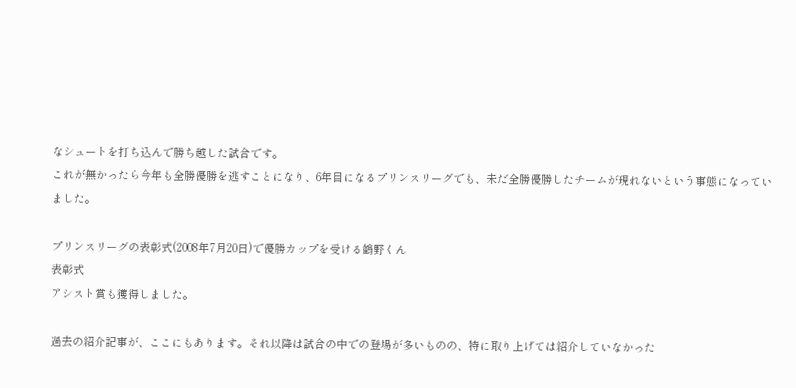なシュートを打ち込んで勝ち越した試合です。
これが無かったら今年も全勝優勝を逃すことになり、6年目になるプリンスリーグでも、未だ全勝優勝したチームが現れないという事態になっていました。

プリンスリーグの表彰式(2008年7月20日)で優勝カップを受ける鶴野くん
表彰式
アシスト賞も獲得しました。

過去の紹介記事が、ここにもあります。それ以降は試合の中での登場が多いものの、特に取り上げては紹介していなかった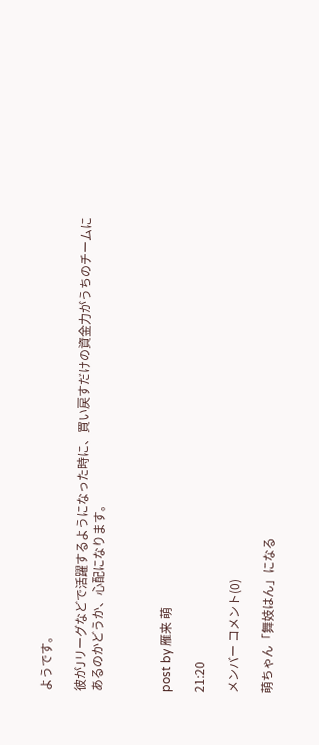ようです。

彼がJリーグなどで活躍するようになった時に、買い戻すだけの資金力がうちのチームにあるのかどうか、心配になります。



post by 雁来 萌

21:20

メンバー コメント(0)

萌ちゃん「舞妓はん」になる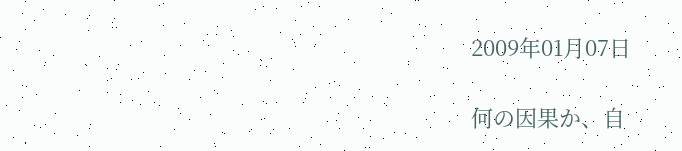2009年01月07日

何の因果か、自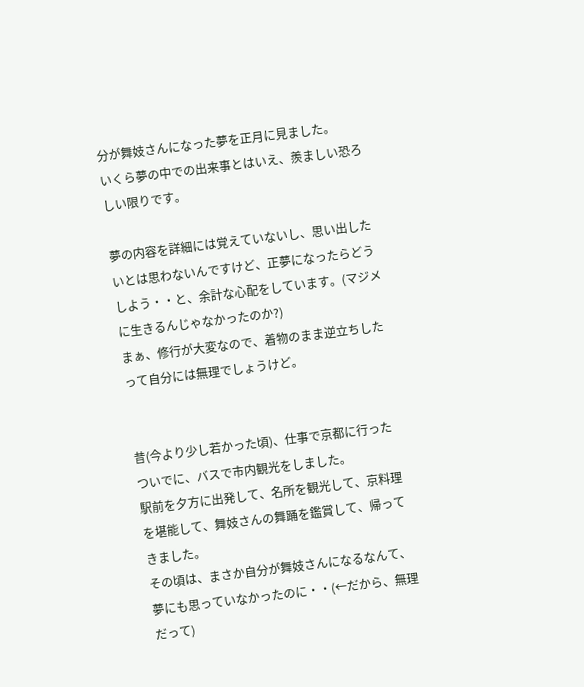分が舞妓さんになった夢を正月に見ました。
いくら夢の中での出来事とはいえ、羨ましい恐ろしい限りです。

夢の内容を詳細には覚えていないし、思い出したいとは思わないんですけど、正夢になったらどうしよう・・と、余計な心配をしています。(マジメに生きるんじゃなかったのか?)
まぁ、修行が大変なので、着物のまま逆立ちしたって自分には無理でしょうけど。


昔(今より少し若かった頃)、仕事で京都に行ったついでに、バスで市内観光をしました。
駅前を夕方に出発して、名所を観光して、京料理を堪能して、舞妓さんの舞踊を鑑賞して、帰ってきました。
その頃は、まさか自分が舞妓さんになるなんて、夢にも思っていなかったのに・・(←だから、無理だって)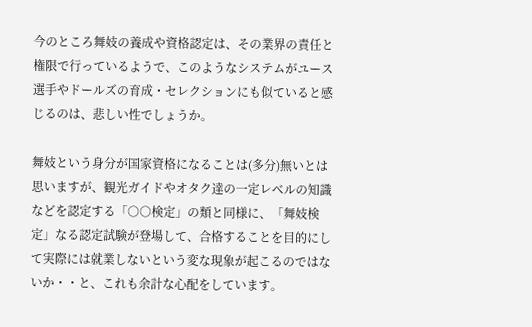今のところ舞妓の養成や資格認定は、その業界の責任と権限で行っているようで、このようなシステムがユース選手やドールズの育成・セレクションにも似ていると感じるのは、悲しい性でしょうか。

舞妓という身分が国家資格になることは(多分)無いとは思いますが、観光ガイドやオタク達の一定レベルの知識などを認定する「○○検定」の類と同様に、「舞妓検定」なる認定試験が登場して、合格することを目的にして実際には就業しないという変な現象が起こるのではないか・・と、これも余計な心配をしています。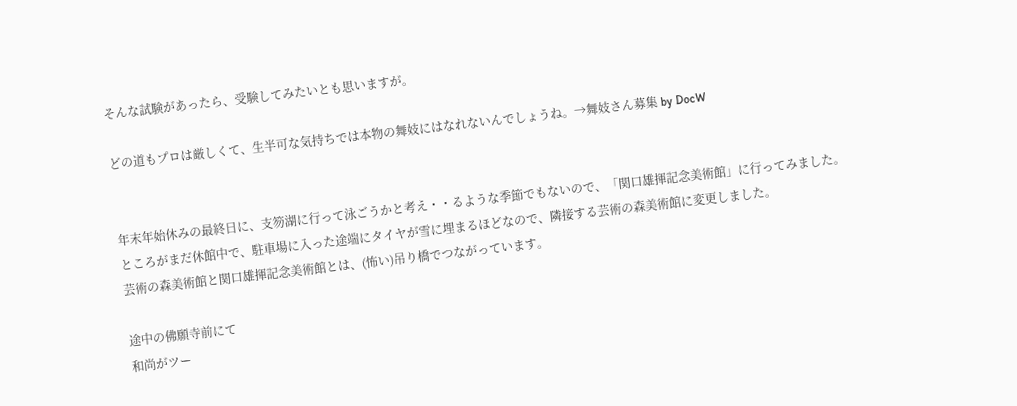そんな試験があったら、受験してみたいとも思いますが。

どの道もプロは厳しくて、生半可な気持ちでは本物の舞妓にはなれないんでしょうね。→舞妓さん募集 by DocW


年末年始休みの最終日に、支笏湖に行って泳ごうかと考え・・るような季節でもないので、「関口雄揮記念美術館」に行ってみました。
ところがまだ休館中で、駐車場に入った途端にタイヤが雪に埋まるほどなので、隣接する芸術の森美術館に変更しました。
芸術の森美術館と関口雄揮記念美術館とは、(怖い)吊り橋でつながっています。

途中の佛願寺前にて
和尚がツー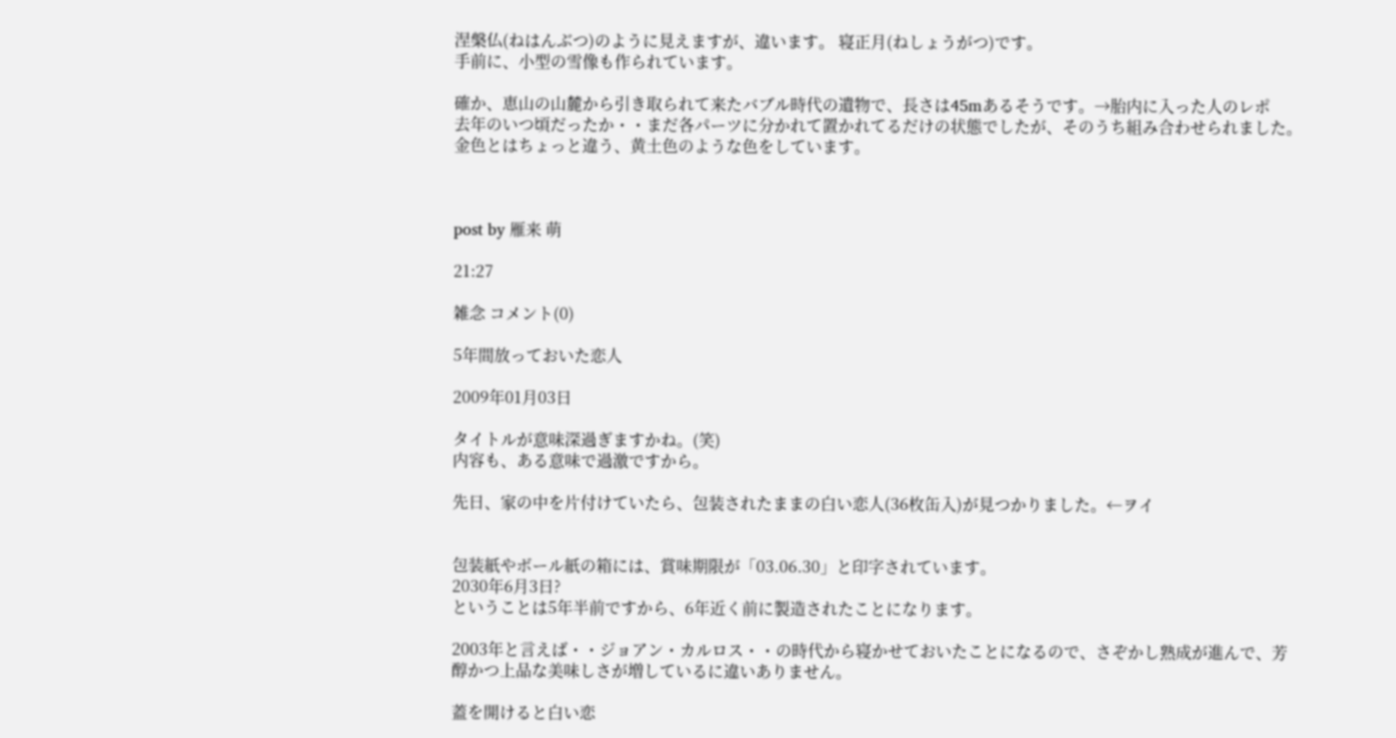涅槃仏(ねはんぶつ)のように見えますが、違います。 寝正月(ねしょうがつ)です。
手前に、小型の雪像も作られています。

確か、恵山の山麓から引き取られて来たバブル時代の遺物で、長さは45mあるそうです。→胎内に入った人のレポ
去年のいつ頃だったか・・まだ各パーツに分かれて置かれてるだけの状態でしたが、そのうち組み合わせられました。
金色とはちょっと違う、黄土色のような色をしています。



post by 雁来 萌

21:27

雑念 コメント(0)

5年間放っておいた恋人

2009年01月03日

タイトルが意味深過ぎますかね。(笑)
内容も、ある意味で過激ですから。

先日、家の中を片付けていたら、包装されたままの白い恋人(36枚缶入)が見つかりました。←ヲイ


包装紙やボール紙の箱には、賞味期限が「03.06.30」と印字されています。
2030年6月3日?
ということは5年半前ですから、6年近く前に製造されたことになります。

2003年と言えば・・ジョアン・カルロス・・の時代から寝かせておいたことになるので、さぞかし熟成が進んで、芳醇かつ上品な美味しさが増しているに違いありません。

蓋を開けると白い恋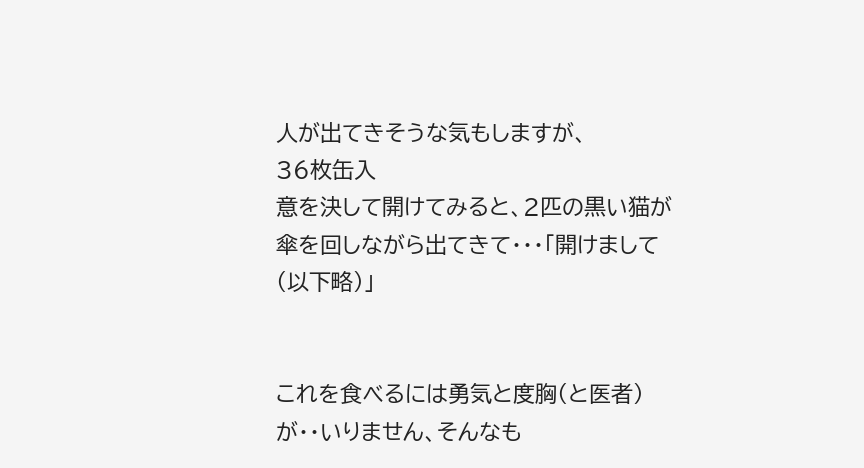人が出てきそうな気もしますが、
36枚缶入
意を決して開けてみると、2匹の黒い猫が傘を回しながら出てきて・・・「開けまして(以下略)」


これを食べるには勇気と度胸(と医者)が・・いりません、そんなも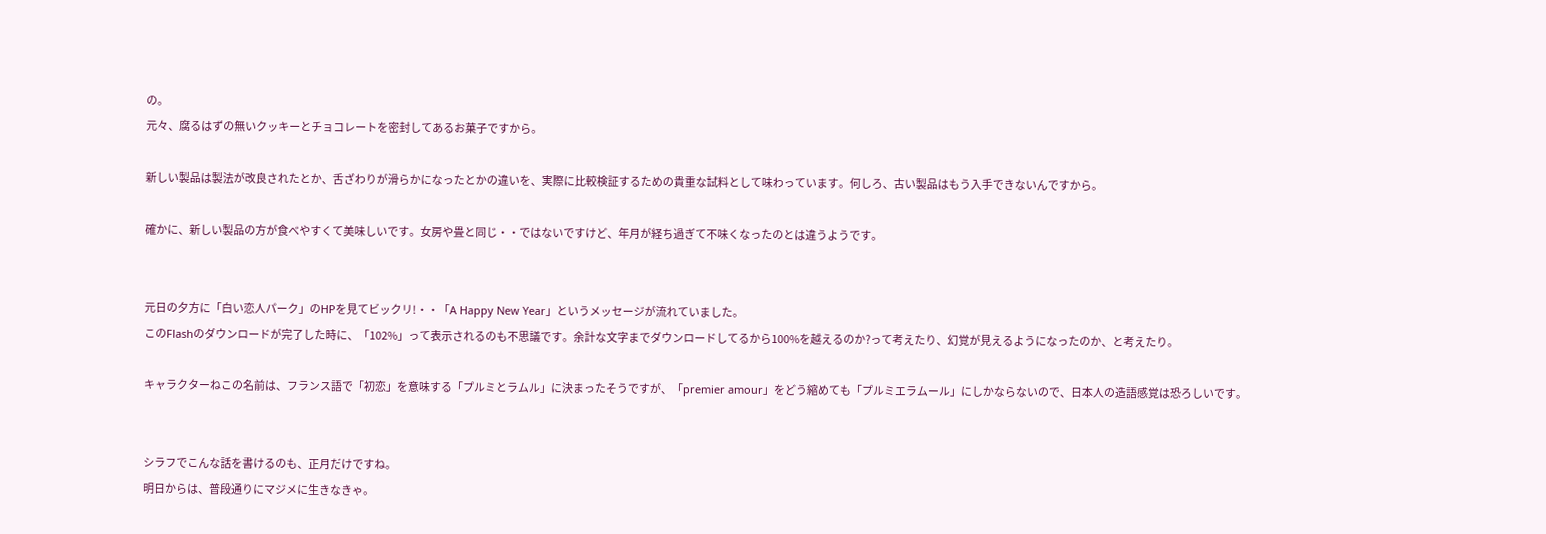の。
元々、腐るはずの無いクッキーとチョコレートを密封してあるお菓子ですから。

新しい製品は製法が改良されたとか、舌ざわりが滑らかになったとかの違いを、実際に比較検証するための貴重な試料として味わっています。何しろ、古い製品はもう入手できないんですから。

確かに、新しい製品の方が食べやすくて美味しいです。女房や畳と同じ・・ではないですけど、年月が経ち過ぎて不味くなったのとは違うようです。


元日の夕方に「白い恋人パーク」のHPを見てビックリ!・・「A Happy New Year」というメッセージが流れていました。
このFlashのダウンロードが完了した時に、「102%」って表示されるのも不思議です。余計な文字までダウンロードしてるから100%を越えるのか?って考えたり、幻覚が見えるようになったのか、と考えたり。

キャラクターねこの名前は、フランス語で「初恋」を意味する「プルミとラムル」に決まったそうですが、「premier amour」をどう縮めても「プルミエラムール」にしかならないので、日本人の造語感覚は恐ろしいです。


シラフでこんな話を書けるのも、正月だけですね。
明日からは、普段通りにマジメに生きなきゃ。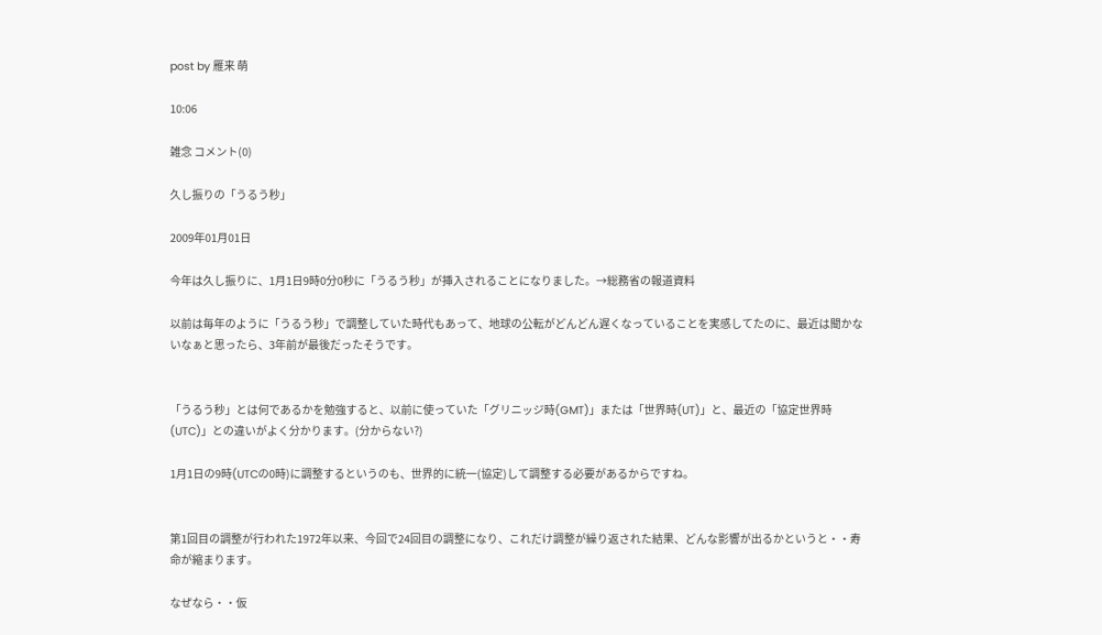post by 雁来 萌

10:06

雑念 コメント(0)

久し振りの「うるう秒」

2009年01月01日

今年は久し振りに、1月1日9時0分0秒に「うるう秒」が挿入されることになりました。→総務省の報道資料

以前は毎年のように「うるう秒」で調整していた時代もあって、地球の公転がどんどん遅くなっていることを実感してたのに、最近は聞かないなぁと思ったら、3年前が最後だったそうです。


「うるう秒」とは何であるかを勉強すると、以前に使っていた「グリニッジ時(GMT)」または「世界時(UT)」と、最近の「協定世界時(UTC)」との違いがよく分かります。(分からない?)

1月1日の9時(UTCの0時)に調整するというのも、世界的に統一(協定)して調整する必要があるからですね。


第1回目の調整が行われた1972年以来、今回で24回目の調整になり、これだけ調整が繰り返された結果、どんな影響が出るかというと・・寿命が縮まります。

なぜなら・・仮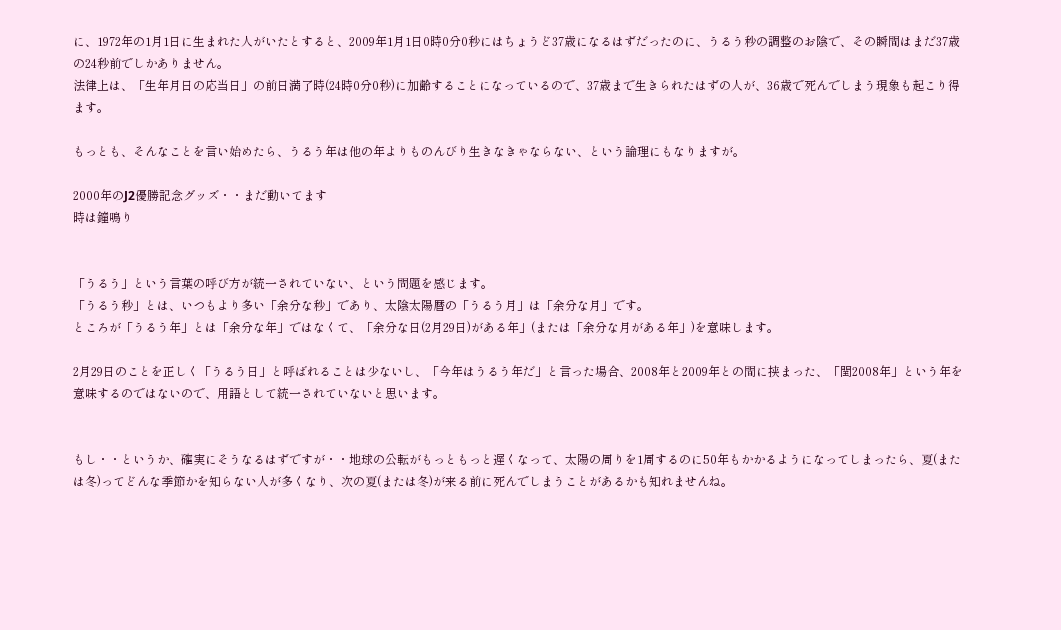に、1972年の1月1日に生まれた人がいたとすると、2009年1月1日0時0分0秒にはちょうど37歳になるはずだったのに、うるう秒の調整のお陰で、その瞬間はまだ37歳の24秒前でしかありません。
法律上は、「生年月日の応当日」の前日満了時(24時0分0秒)に加齢することになっているので、37歳まで生きられたはずの人が、36歳で死んでしまう現象も起こり得ます。

もっとも、そんなことを言い始めたら、うるう年は他の年よりものんびり生きなきゃならない、という論理にもなりますが。

2000年のJ2優勝記念グッズ・・まだ動いてます
時は鐘鳴り


「うるう」という言葉の呼び方が統一されていない、という問題を感じます。
「うるう秒」とは、いつもより多い「余分な秒」であり、太陰太陽暦の「うるう月」は「余分な月」です。
ところが「うるう年」とは「余分な年」ではなくて、「余分な日(2月29日)がある年」(または「余分な月がある年」)を意味します。

2月29日のことを正しく「うるう日」と呼ばれることは少ないし、「今年はうるう年だ」と言った場合、2008年と2009年との間に挟まった、「閏2008年」という年を意味するのではないので、用語として統一されていないと思います。


もし・・というか、確実にそうなるはずですが・・地球の公転がもっともっと遅くなって、太陽の周りを1周するのに50年もかかるようになってしまったら、夏(または冬)ってどんな季節かを知らない人が多くなり、次の夏(または冬)が来る前に死んでしまうことがあるかも知れませんね。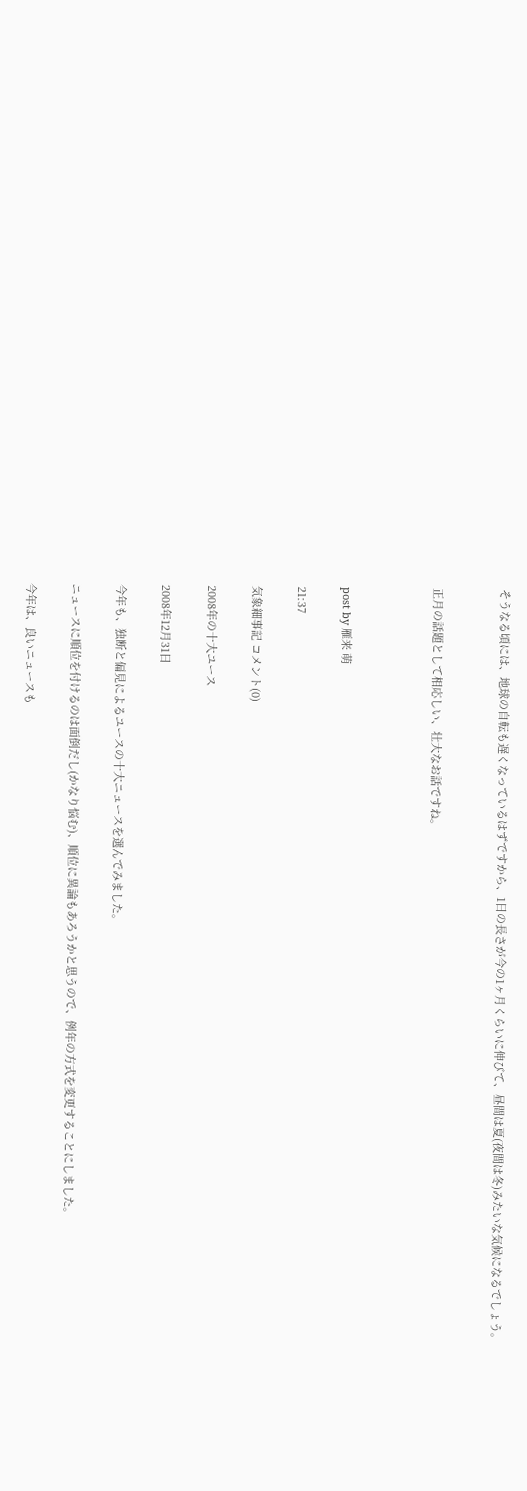そうなる頃には、地球の自転も遅くなっているはずですから、1日の長さが今の1ヶ月くらいに伸びて、昼間は夏(夜間は冬)みたいな気候になるでしょう。


正月の話題として相応しい、壮大なお話ですね。



post by 雁来 萌

21:37

気象細事記 コメント(0)

2008年の十大ユース

2008年12月31日

今年も、独断と偏見によるユースの十大ニュースを選んでみました。

ニュースに順位を付けるのは面倒だし(かなり悩む)、順位に異論もあろうかと思うので、例年の方式を変更することにしました。

今年は、良いニュースも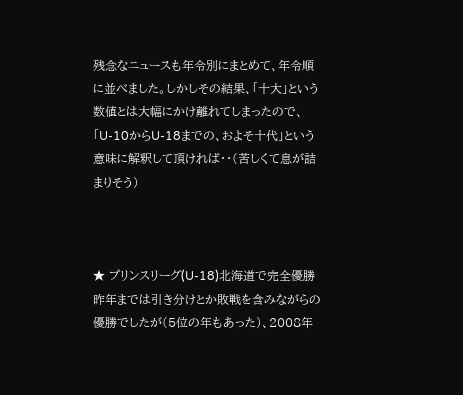残念なニュースも年令別にまとめて、年令順に並べました。しかしその結果、「十大」という数値とは大幅にかけ離れてしまったので、「U-10からU-18までの、およそ十代」という意味に解釈して頂ければ・・(苦しくて息が詰まりそう)



★ プリンスリーグ(U-18)北海道で完全優勝
昨年までは引き分けとか敗戦を含みながらの優勝でしたが(5位の年もあった)、2008年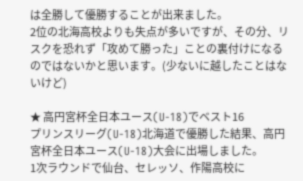は全勝して優勝することが出来ました。
2位の北海高校よりも失点が多いですが、その分、リスクを恐れず「攻めて勝った」ことの裏付けになるのではないかと思います。(少ないに越したことはないけど)

★ 高円宮杯全日本ユース(U-18)でベスト16
プリンスリーグ(U-18)北海道で優勝した結果、高円宮杯全日本ユース(U-18)大会に出場しました。
1次ラウンドで仙台、セレッソ、作陽高校に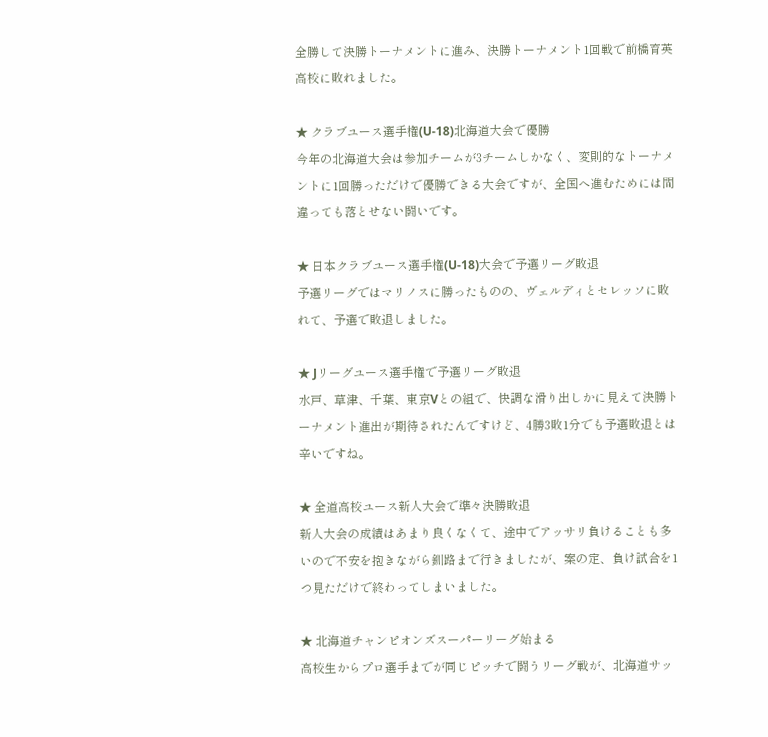全勝して決勝トーナメントに進み、決勝トーナメント1回戦で前橋育英高校に敗れました。

★ クラブユース選手権(U-18)北海道大会で優勝
今年の北海道大会は参加チームが3チームしかなく、変則的なトーナメントに1回勝っただけで優勝できる大会ですが、全国へ進むためには間違っても落とせない闘いです。

★ 日本クラブユース選手権(U-18)大会で予選リーグ敗退
予選リーグではマリノスに勝ったものの、ヴェルディとセレッソに敗れて、予選で敗退しました。

★ Jリーグユース選手権で予選リーグ敗退
水戸、草津、千葉、東京Vとの組で、快調な滑り出しかに見えて決勝トーナメント進出が期待されたんですけど、4勝3敗1分でも予選敗退とは辛いですね。

★ 全道高校ユース新人大会で準々決勝敗退
新人大会の成績はあまり良くなくて、途中でアッサリ負けることも多いので不安を抱きながら釧路まで行きましたが、案の定、負け試合を1つ見ただけで終わってしまいました。

★ 北海道チャンピオンズスーパーリーグ始まる
高校生からプロ選手までが同じピッチで闘うリーグ戦が、北海道サッ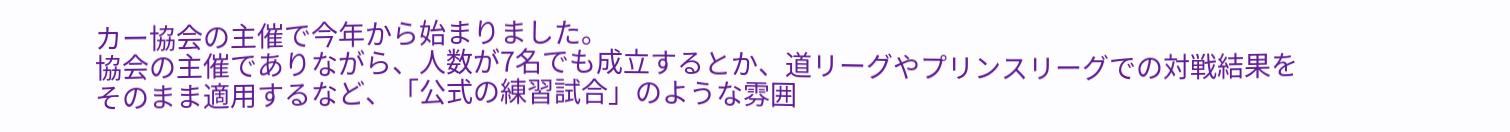カー協会の主催で今年から始まりました。
協会の主催でありながら、人数が7名でも成立するとか、道リーグやプリンスリーグでの対戦結果をそのまま適用するなど、「公式の練習試合」のような雰囲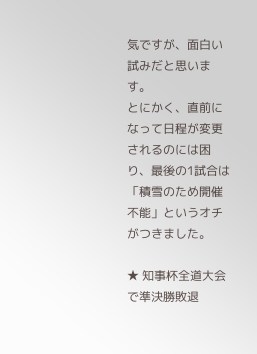気ですが、面白い試みだと思います。
とにかく、直前になって日程が変更されるのには困り、最後の1試合は「積雪のため開催不能」というオチがつきました。

★ 知事杯全道大会で準決勝敗退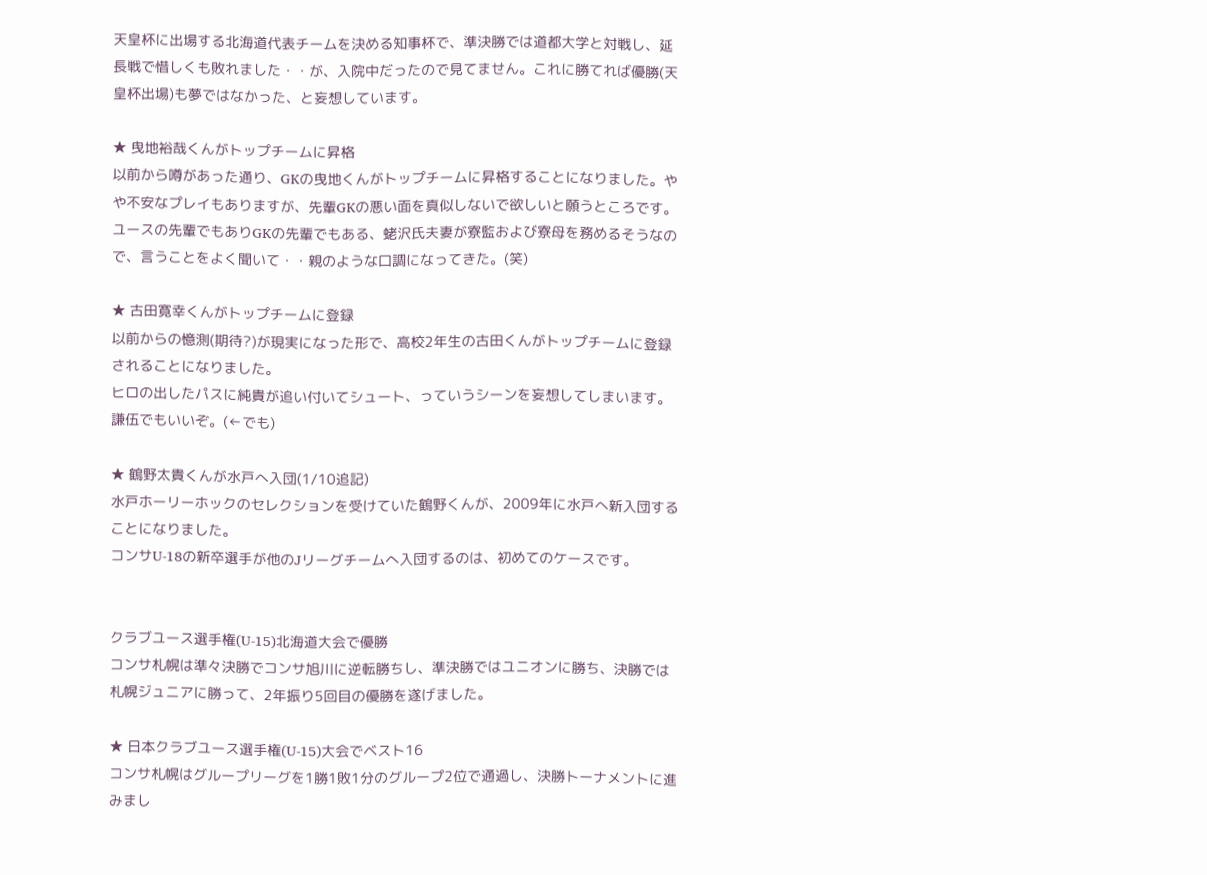天皇杯に出場する北海道代表チームを決める知事杯で、準決勝では道都大学と対戦し、延長戦で惜しくも敗れました・・が、入院中だったので見てません。これに勝てれば優勝(天皇杯出場)も夢ではなかった、と妄想しています。

★ 曳地裕哉くんがトップチームに昇格
以前から噂があった通り、GKの曳地くんがトップチームに昇格することになりました。やや不安なプレイもありますが、先輩GKの悪い面を真似しないで欲しいと願うところです。
ユースの先輩でもありGKの先輩でもある、蛯沢氏夫妻が寮監および寮母を務めるそうなので、言うことをよく聞いて・・親のような口調になってきた。(笑)

★ 古田寛幸くんがトップチームに登録
以前からの憶測(期待?)が現実になった形で、高校2年生の古田くんがトップチームに登録されることになりました。
ヒロの出したパスに純貴が追い付いてシュート、っていうシーンを妄想してしまいます。謙伍でもいいぞ。(←でも)

★ 鶴野太貴くんが水戸へ入団(1/10追記)
水戸ホーリーホックのセレクションを受けていた鶴野くんが、2009年に水戸へ新入団することになりました。
コンサU-18の新卒選手が他のJリーグチームへ入団するのは、初めてのケースです。


クラブユース選手権(U-15)北海道大会で優勝
コンサ札幌は準々決勝でコンサ旭川に逆転勝ちし、準決勝ではユニオンに勝ち、決勝では札幌ジュニアに勝って、2年振り5回目の優勝を遂げました。

★ 日本クラブユース選手権(U-15)大会でベスト16
コンサ札幌はグループリーグを1勝1敗1分のグループ2位で通過し、決勝トーナメントに進みまし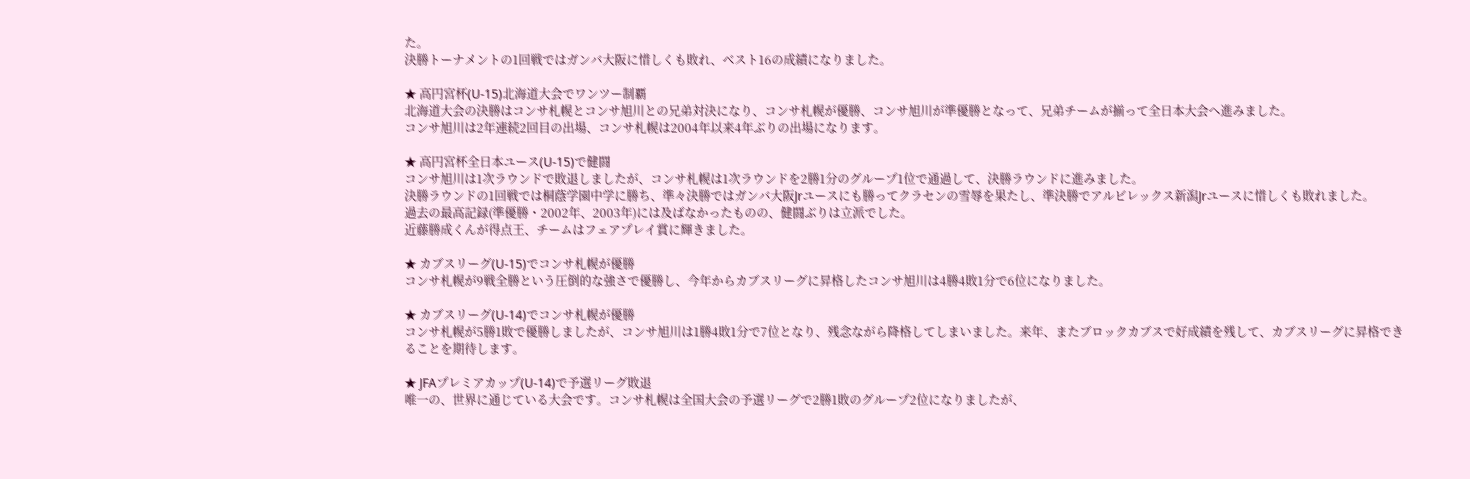た。
決勝トーナメントの1回戦ではガンバ大阪に惜しくも敗れ、ベスト16の成績になりました。

★ 高円宮杯(U-15)北海道大会でワンツー制覇
北海道大会の決勝はコンサ札幌とコンサ旭川との兄弟対決になり、コンサ札幌が優勝、コンサ旭川が準優勝となって、兄弟チームが揃って全日本大会へ進みました。
コンサ旭川は2年連続2回目の出場、コンサ札幌は2004年以来4年ぶりの出場になります。

★ 高円宮杯全日本ユース(U-15)で健闘
コンサ旭川は1次ラウンドで敗退しましたが、コンサ札幌は1次ラウンドを2勝1分のグループ1位で通過して、決勝ラウンドに進みました。
決勝ラウンドの1回戦では桐蔭学園中学に勝ち、準々決勝ではガンバ大阪Jrユースにも勝ってクラセンの雪辱を果たし、準決勝でアルビレックス新潟Jrユースに惜しくも敗れました。
過去の最高記録(準優勝・2002年、2003年)には及ばなかったものの、健闘ぶりは立派でした。
近藤勝成くんが得点王、チームはフェアプレイ賞に輝きました。

★ カブスリーグ(U-15)でコンサ札幌が優勝
コンサ札幌が9戦全勝という圧倒的な強さで優勝し、今年からカブスリーグに昇格したコンサ旭川は4勝4敗1分で6位になりました。

★ カブスリーグ(U-14)でコンサ札幌が優勝
コンサ札幌が5勝1敗で優勝しましたが、コンサ旭川は1勝4敗1分で7位となり、残念ながら降格してしまいました。来年、またブロックカブスで好成績を残して、カブスリーグに昇格できることを期待します。

★ JFAプレミアカップ(U-14)で予選リーグ敗退
唯一の、世界に通じている大会です。コンサ札幌は全国大会の予選リーグで2勝1敗のグループ2位になりましたが、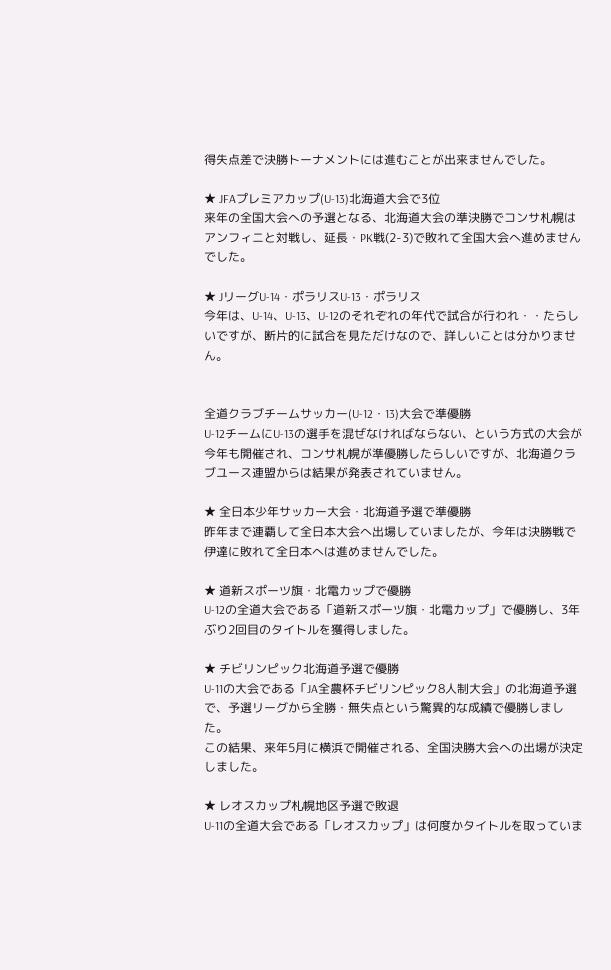得失点差で決勝トーナメントには進むことが出来ませんでした。

★ JFAプレミアカップ(U-13)北海道大会で3位
来年の全国大会への予選となる、北海道大会の準決勝でコンサ札幌はアンフィニと対戦し、延長・PK戦(2-3)で敗れて全国大会へ進めませんでした。

★ JリーグU-14・ポラリスU-13・ポラリス
今年は、U-14、U-13、U-12のそれぞれの年代で試合が行われ・・たらしいですが、断片的に試合を見ただけなので、詳しいことは分かりません。


全道クラブチームサッカー(U-12・13)大会で準優勝
U-12チームにU-13の選手を混ぜなければならない、という方式の大会が今年も開催され、コンサ札幌が準優勝したらしいですが、北海道クラブユース連盟からは結果が発表されていません。

★ 全日本少年サッカー大会・北海道予選で準優勝
昨年まで連覇して全日本大会へ出場していましたが、今年は決勝戦で伊達に敗れて全日本へは進めませんでした。

★ 道新スポーツ旗・北電カップで優勝
U-12の全道大会である「道新スポーツ旗・北電カップ」で優勝し、3年ぶり2回目のタイトルを獲得しました。

★ チビリンピック北海道予選で優勝
U-11の大会である「JA全農杯チビリンピック8人制大会」の北海道予選で、予選リーグから全勝・無失点という驚異的な成績で優勝しました。
この結果、来年5月に横浜で開催される、全国決勝大会への出場が決定しました。

★ レオスカップ札幌地区予選で敗退
U-11の全道大会である「レオスカップ」は何度かタイトルを取っていま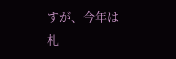すが、今年は札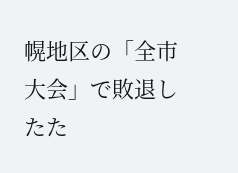幌地区の「全市大会」で敗退したた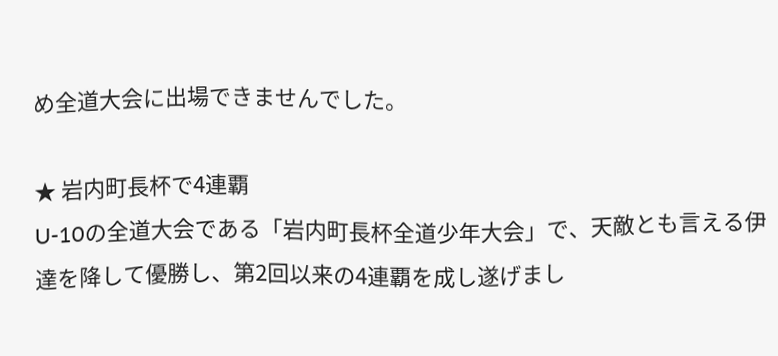め全道大会に出場できませんでした。

★ 岩内町長杯で4連覇
U-10の全道大会である「岩内町長杯全道少年大会」で、天敵とも言える伊達を降して優勝し、第2回以来の4連覇を成し遂げまし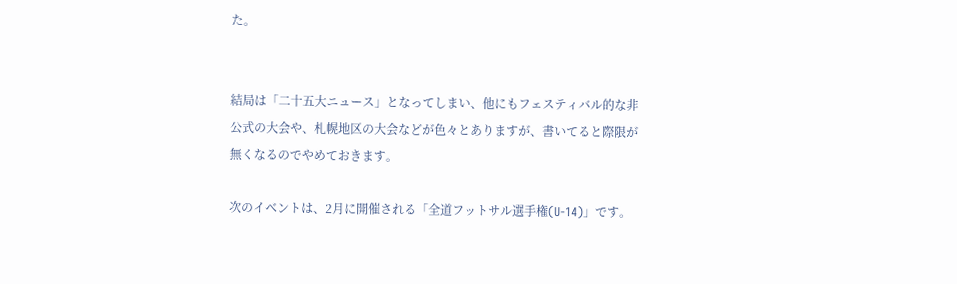た。


結局は「二十五大ニュース」となってしまい、他にもフェスティバル的な非公式の大会や、札幌地区の大会などが色々とありますが、書いてると際限が無くなるのでやめておきます。

次のイベントは、2月に開催される「全道フットサル選手権(U-14)」です。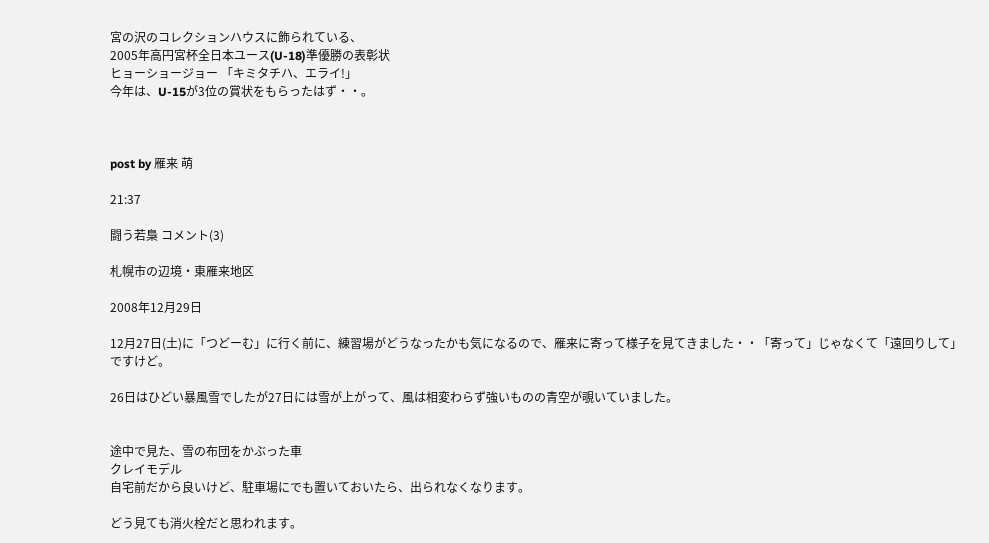宮の沢のコレクションハウスに飾られている、
2005年高円宮杯全日本ユース(U-18)準優勝の表彰状
ヒョーショージョー 「キミタチハ、エライ!」
今年は、U-15が3位の賞状をもらったはず・・。



post by 雁来 萌

21:37

闘う若梟 コメント(3)

札幌市の辺境・東雁来地区

2008年12月29日

12月27日(土)に「つどーむ」に行く前に、練習場がどうなったかも気になるので、雁来に寄って様子を見てきました・・「寄って」じゃなくて「遠回りして」ですけど。

26日はひどい暴風雪でしたが27日には雪が上がって、風は相変わらず強いものの青空が覗いていました。


途中で見た、雪の布団をかぶった車
クレイモデル
自宅前だから良いけど、駐車場にでも置いておいたら、出られなくなります。

どう見ても消火栓だと思われます。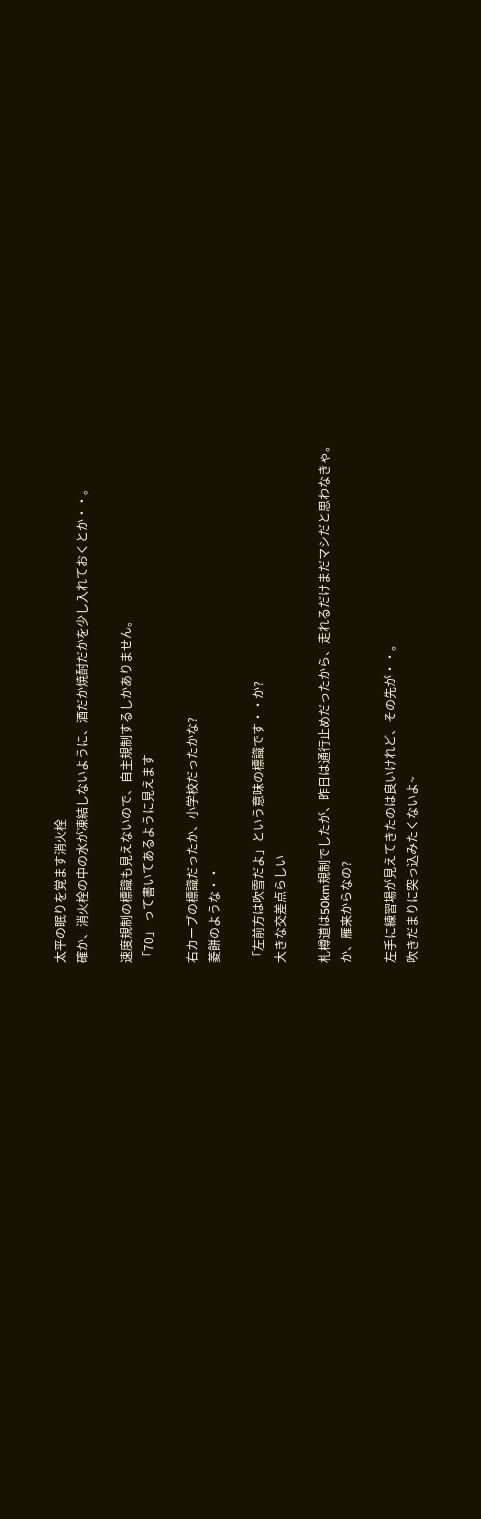太平の眠りを覚ます消火栓
確か、消火栓の中の水が凍結しないように、酒だか焼酎だかを少し入れておくとか・・。

速度規制の標識も見えないので、自主規制するしかありません。
「70」 って書いてあるように見えます

右カーブの標識だったか、小学校だったかな?
菱餅のような・・

「左前方は吹雪だよ」という意味の標識です・・か?
大きな交差点らしい

札樽道は50km規制でしたが、昨日は通行止めだったから、走れるだけまだマシだと思わなきゃ。
か、雁来からなの?

左手に練習場が見えてきたのは良いけれど、その先が・・。
吹きだまりに突っ込みたくないよ~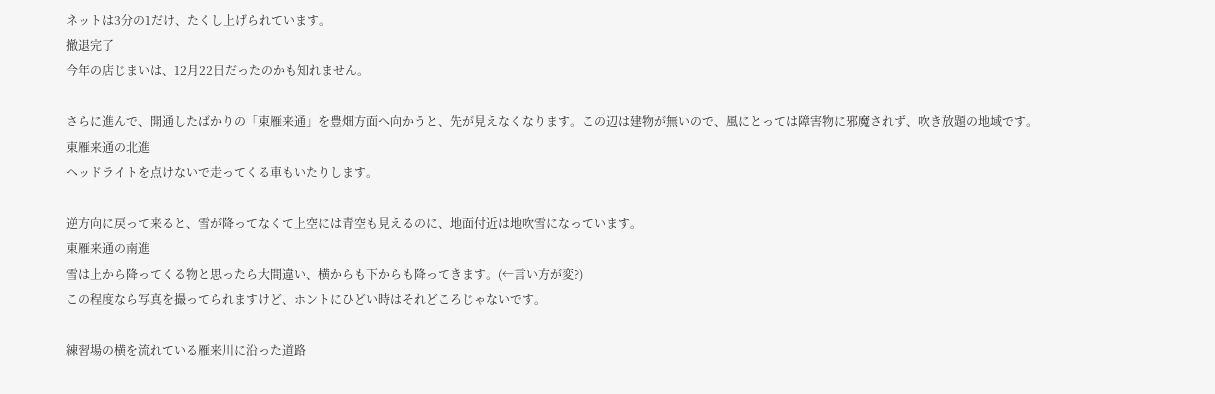ネットは3分の1だけ、たくし上げられています。
撤退完了
今年の店じまいは、12月22日だったのかも知れません。

さらに進んで、開通したばかりの「東雁来通」を豊畑方面へ向かうと、先が見えなくなります。この辺は建物が無いので、風にとっては障害物に邪魔されず、吹き放題の地域です。
東雁来通の北進
ヘッドライトを点けないで走ってくる車もいたりします。

逆方向に戻って来ると、雪が降ってなくて上空には青空も見えるのに、地面付近は地吹雪になっています。
東雁来通の南進
雪は上から降ってくる物と思ったら大間違い、横からも下からも降ってきます。(←言い方が変?)
この程度なら写真を撮ってられますけど、ホントにひどい時はそれどころじゃないです。

練習場の横を流れている雁来川に沿った道路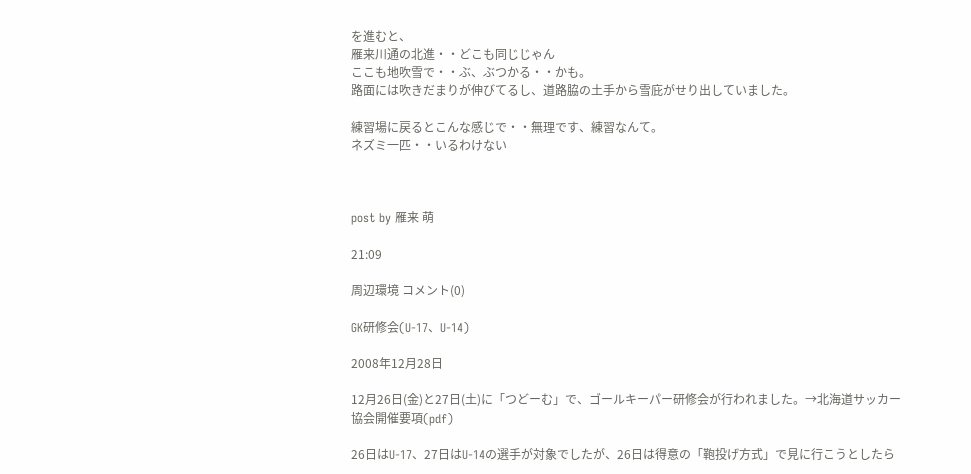を進むと、
雁来川通の北進・・どこも同じじゃん
ここも地吹雪で・・ぶ、ぶつかる・・かも。
路面には吹きだまりが伸びてるし、道路脇の土手から雪庇がせり出していました。

練習場に戻るとこんな感じで・・無理です、練習なんて。
ネズミ一匹・・いるわけない



post by 雁来 萌

21:09

周辺環境 コメント(0)

GK研修会(U-17、U-14)

2008年12月28日

12月26日(金)と27日(土)に「つどーむ」で、ゴールキーパー研修会が行われました。→北海道サッカー協会開催要項(pdf)

26日はU-17、27日はU-14の選手が対象でしたが、26日は得意の「鞄投げ方式」で見に行こうとしたら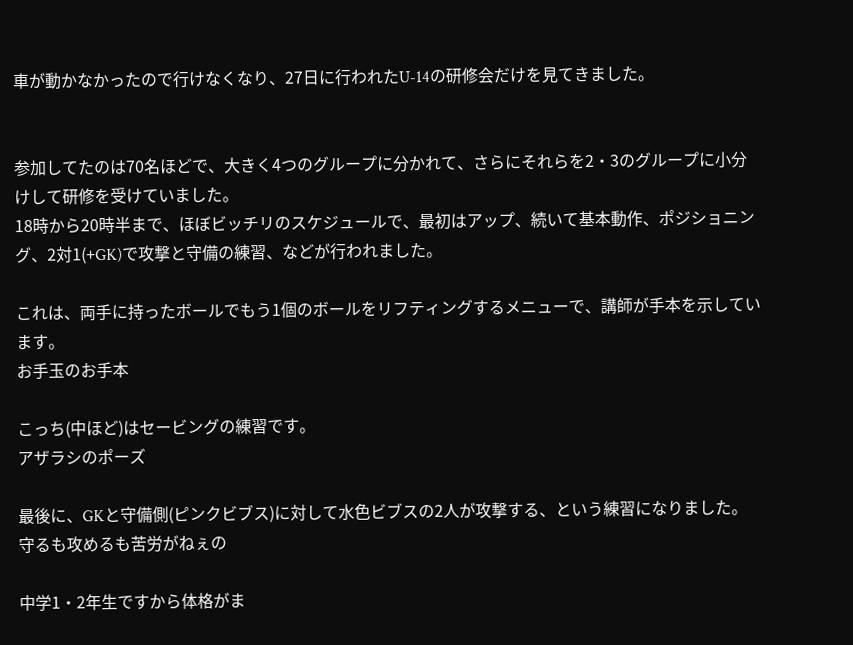車が動かなかったので行けなくなり、27日に行われたU-14の研修会だけを見てきました。


参加してたのは70名ほどで、大きく4つのグループに分かれて、さらにそれらを2・3のグループに小分けして研修を受けていました。
18時から20時半まで、ほぼビッチリのスケジュールで、最初はアップ、続いて基本動作、ポジショニング、2対1(+GK)で攻撃と守備の練習、などが行われました。

これは、両手に持ったボールでもう1個のボールをリフティングするメニューで、講師が手本を示しています。
お手玉のお手本

こっち(中ほど)はセービングの練習です。
アザラシのポーズ

最後に、GKと守備側(ピンクビブス)に対して水色ビブスの2人が攻撃する、という練習になりました。
守るも攻めるも苦労がねぇの

中学1・2年生ですから体格がま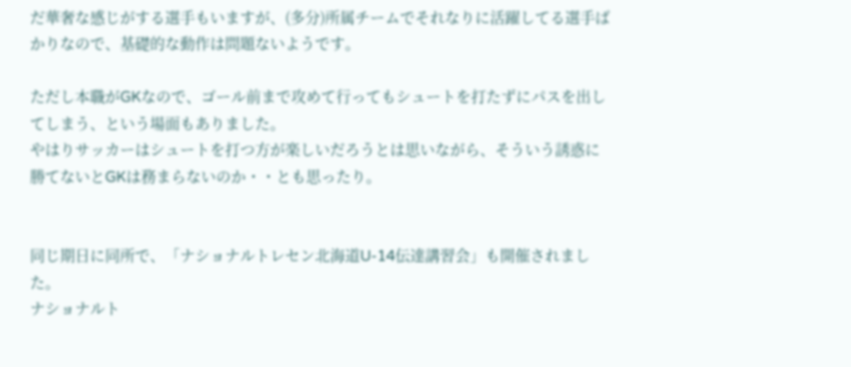だ華奢な感じがする選手もいますが、(多分)所属チームでそれなりに活躍してる選手ばかりなので、基礎的な動作は問題ないようです。

ただし本職がGKなので、ゴール前まで攻めて行ってもシュートを打たずにパスを出してしまう、という場面もありました。
やはりサッカーはシュートを打つ方が楽しいだろうとは思いながら、そういう誘惑に勝てないとGKは務まらないのか・・とも思ったり。


同じ期日に同所で、「ナショナルトレセン北海道U-14伝達講習会」も開催されました。
ナショナルト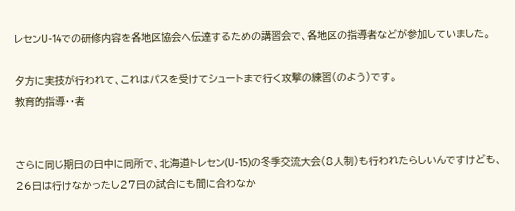レセンU-14での研修内容を各地区協会へ伝達するための講習会で、各地区の指導者などが参加していました。

夕方に実技が行われて、これはパスを受けてシュートまで行く攻撃の練習(のよう)です。
教育的指導・・者


さらに同じ期日の日中に同所で、北海道トレセン(U-15)の冬季交流大会(8人制)も行われたらしいんですけども、26日は行けなかったし27日の試合にも間に合わなか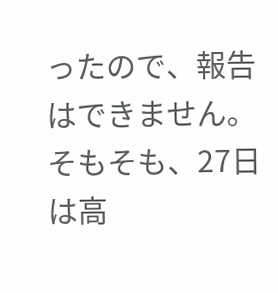ったので、報告はできません。
そもそも、27日は高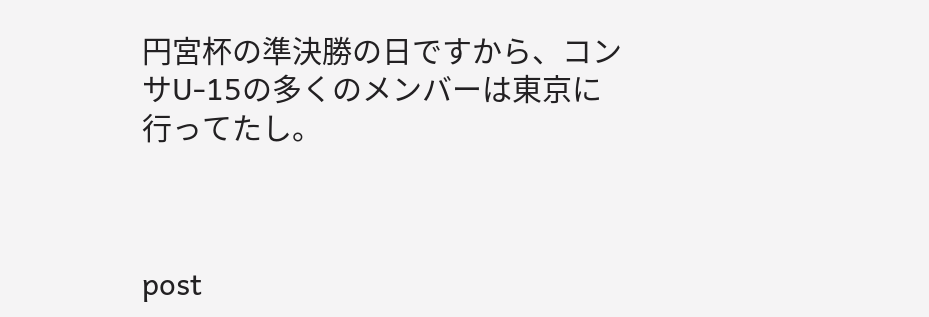円宮杯の準決勝の日ですから、コンサU-15の多くのメンバーは東京に行ってたし。



post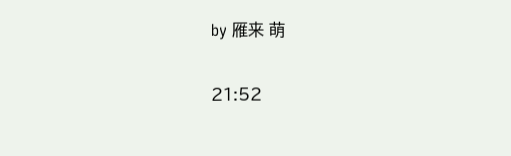by 雁来 萌

21:52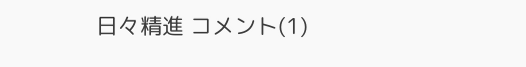日々精進 コメント(1)